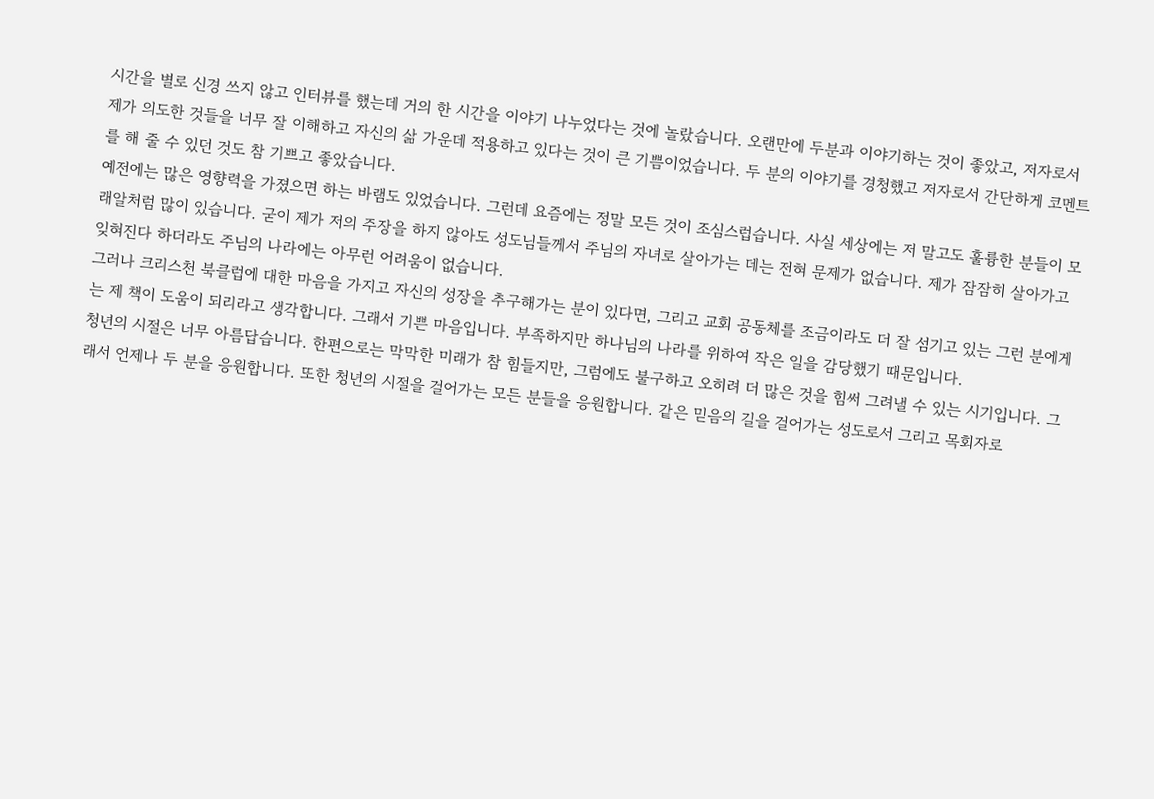시간을 별로 신경 쓰지 않고 인터뷰를 했는데 거의 한 시간을 이야기 나누었다는 것에 놀랐습니다. 오랜만에 두분과 이야기하는 것이 좋았고, 저자로서 제가 의도한 것들을 너무 잘 이해하고 자신의 삶 가운데 적용하고 있다는 것이 큰 기쁨이었습니다. 두 분의 이야기를 경청했고 저자로서 간단하게 코멘트를 해 줄 수 있던 것도 참 기쁘고 좋았습니다.
예전에는 많은 영향력을 가졌으면 하는 바램도 있었습니다. 그런데 요즘에는 정말 모든 것이 조심스럽습니다. 사실 세상에는 저 말고도 훌륭한 분들이 모래알처럼 많이 있습니다. 굳이 제가 저의 주장을 하지 않아도 성도님들께서 주님의 자녀로 살아가는 데는 전혀 문제가 없습니다. 제가 잠잠히 살아가고 잊혀진다 하더라도 주님의 나라에는 아무런 어려움이 없습니다.
그러나 크리스천 북클럽에 대한 마음을 가지고 자신의 성장을 추구해가는 분이 있다면, 그리고 교회 공동체를 조금이라도 더 잘 섬기고 있는 그런 분에게는 제 책이 도움이 되리라고 생각합니다. 그래서 기쁜 마음입니다. 부족하지만 하나님의 나라를 위하여 작은 일을 감당했기 때문입니다.
청년의 시절은 너무 아름답습니다. 한편으로는 막막한 미래가 참 힘들지만, 그럼에도 불구하고 오히려 더 많은 것을 힘써 그려낼 수 있는 시기입니다. 그래서 언제나 두 분을 응원합니다. 또한 청년의 시절을 걸어가는 모든 분들을 응원합니다. 같은 믿음의 길을 걸어가는 성도로서 그리고 목회자로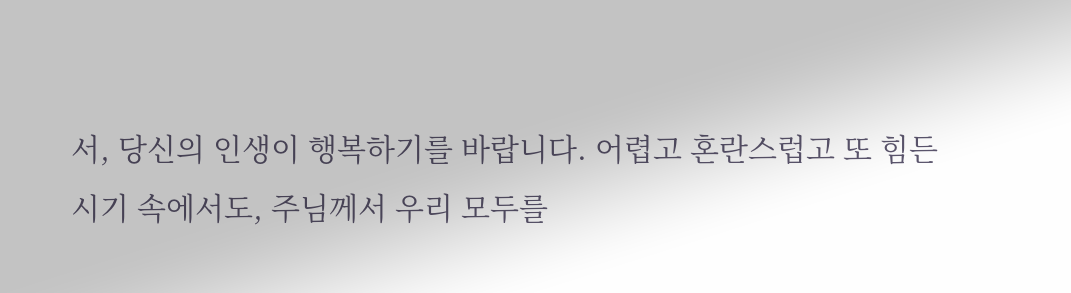서, 당신의 인생이 행복하기를 바랍니다. 어렵고 혼란스럽고 또 힘든 시기 속에서도, 주님께서 우리 모두를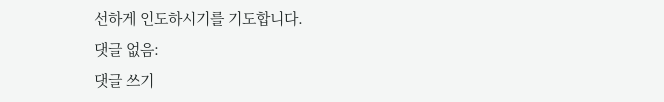선하게 인도하시기를 기도합니다.
댓글 없음:
댓글 쓰기